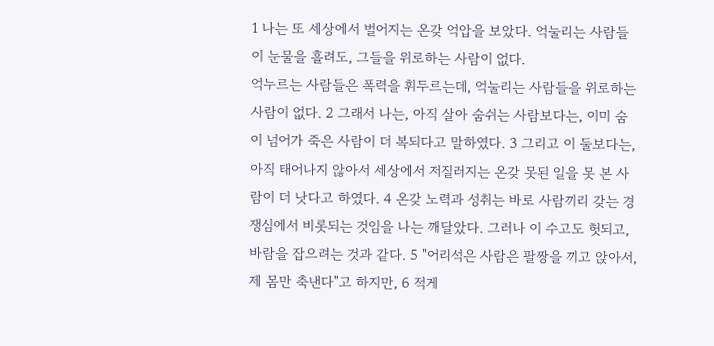1 나는 또 세상에서 벌어지는 온갖 억압을 보았다. 억눌리는 사람들이 눈물을 흘려도, 그들을 위로하는 사람이 없다.
억누르는 사람들은 폭력을 휘두르는데, 억눌리는 사람들을 위로하는 사람이 없다. 2 그래서 나는, 아직 살아 숨쉬는 사람보다는, 이미 숨이 넘어가 죽은 사람이 더 복되다고 말하였다. 3 그리고 이 둘보다는, 아직 태어나지 않아서 세상에서 저질러지는 온갖 못된 일을 못 본 사람이 더 낫다고 하였다. 4 온갖 노력과 성취는 바로 사람끼리 갖는 경쟁심에서 비롯되는 것임을 나는 깨달았다. 그러나 이 수고도 헛되고, 바람을 잡으려는 것과 같다. 5 "어리석은 사람은 팔짱을 끼고 앉아서, 제 몸만 축낸다"고 하지만, 6 적게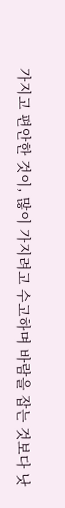가지고 편안한 것이, 많이 가지려고 수고하며 바람을 잡는 것보다 낫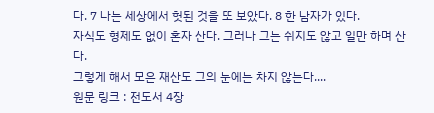다. 7 나는 세상에서 헛된 것을 또 보았다. 8 한 남자가 있다.
자식도 형제도 없이 혼자 산다. 그러나 그는 쉬지도 않고 일만 하며 산다.
그렇게 해서 모은 재산도 그의 눈에는 차지 않는다....
원문 링크 : 전도서 4장